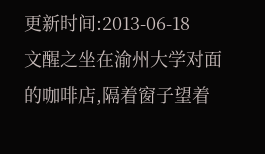更新时间:2013-06-18
文醒之坐在渝州大学对面的咖啡店,隔着窗子望着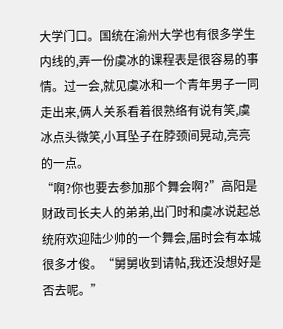大学门口。国统在渝州大学也有很多学生内线的,弄一份虞冰的课程表是很容易的事情。过一会,就见虞冰和一个青年男子一同走出来,俩人关系看着很熟络有说有笑,虞冰点头微笑,小耳坠子在脖颈间晃动,亮亮的一点。
“啊?你也要去参加那个舞会啊?”高阳是财政司长夫人的弟弟,出门时和虞冰说起总统府欢迎陆少帅的一个舞会,届时会有本城很多才俊。“舅舅收到请帖,我还没想好是否去呢。”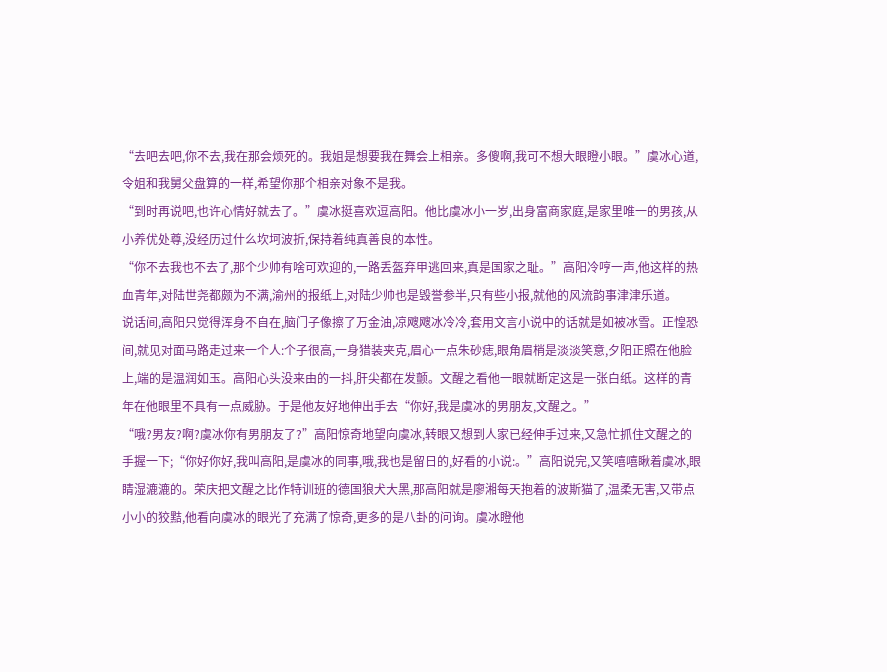“去吧去吧,你不去,我在那会烦死的。我姐是想要我在舞会上相亲。多傻啊,我可不想大眼瞪小眼。”虞冰心道,令姐和我舅父盘算的一样,希望你那个相亲对象不是我。
“到时再说吧,也许心情好就去了。”虞冰挺喜欢逗高阳。他比虞冰小一岁,出身富商家庭,是家里唯一的男孩,从小养优处尊,没经历过什么坎坷波折,保持着纯真善良的本性。
“你不去我也不去了,那个少帅有啥可欢迎的,一路丢盔弃甲逃回来,真是国家之耻。”高阳冷哼一声,他这样的热血青年,对陆世尧都颇为不满,渝州的报纸上,对陆少帅也是毁誉参半,只有些小报,就他的风流韵事津津乐道。
说话间,高阳只觉得浑身不自在,脑门子像擦了万金油,凉飕飕冰冷冷,套用文言小说中的话就是如被冰雪。正惶恐间,就见对面马路走过来一个人:个子很高,一身猎装夹克,眉心一点朱砂痣,眼角眉梢是淡淡笑意,夕阳正照在他脸上,端的是温润如玉。高阳心头没来由的一抖,肝尖都在发颤。文醒之看他一眼就断定这是一张白纸。这样的青年在他眼里不具有一点威胁。于是他友好地伸出手去“你好,我是虞冰的男朋友,文醒之。”
“哦?男友?啊?虞冰你有男朋友了?”高阳惊奇地望向虞冰,转眼又想到人家已经伸手过来,又急忙抓住文醒之的手握一下;“你好你好,我叫高阳,是虞冰的同事,哦,我也是留日的,好看的小说:。”高阳说完,又笑嘻嘻瞅着虞冰,眼睛湿漉漉的。荣庆把文醒之比作特训班的德国狼犬大黑,那高阳就是廖湘每天抱着的波斯猫了,温柔无害,又带点小小的狡黠,他看向虞冰的眼光了充满了惊奇,更多的是八卦的问询。虞冰瞪他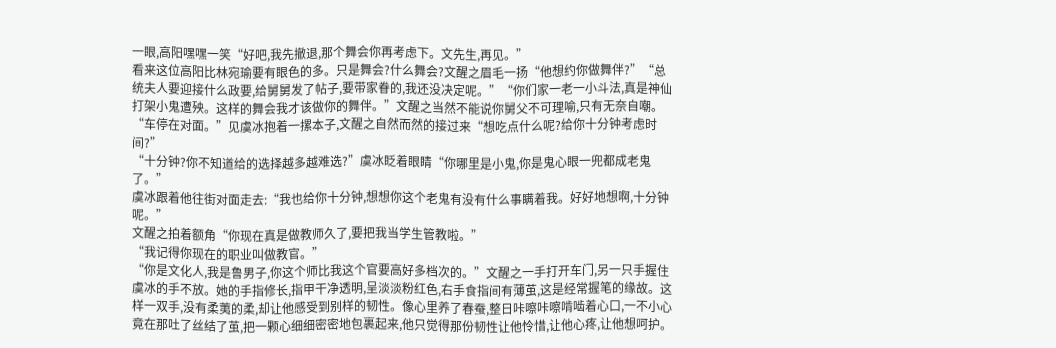一眼,高阳嘿嘿一笑“好吧,我先撤退,那个舞会你再考虑下。文先生,再见。”
看来这位高阳比林宛瑜要有眼色的多。只是舞会?什么舞会?文醒之眉毛一扬“他想约你做舞伴?”“总统夫人要迎接什么政要,给舅舅发了帖子,要带家眷的,我还没决定呢。”“你们家一老一小斗法,真是神仙打架小鬼遭殃。这样的舞会我才该做你的舞伴。”文醒之当然不能说你舅父不可理喻,只有无奈自嘲。
“车停在对面。”见虞冰抱着一摞本子,文醒之自然而然的接过来“想吃点什么呢?给你十分钟考虑时间?”
“十分钟?你不知道给的选择越多越难选?”虞冰眨着眼睛“你哪里是小鬼,你是鬼心眼一兜都成老鬼了。”
虞冰跟着他往街对面走去:“我也给你十分钟,想想你这个老鬼有没有什么事瞒着我。好好地想啊,十分钟呢。”
文醒之拍着额角“你现在真是做教师久了,要把我当学生管教啦。”
“我记得你现在的职业叫做教官。”
“你是文化人,我是鲁男子,你这个师比我这个官要高好多档次的。”文醒之一手打开车门,另一只手握住虞冰的手不放。她的手指修长,指甲干净透明,呈淡淡粉红色,右手食指间有薄茧,这是经常握笔的缘故。这样一双手,没有柔荑的柔,却让他感受到别样的韧性。像心里养了春蚕,整日咔嚓咔嚓啃啮着心口,一不小心竟在那吐了丝结了茧,把一颗心细细密密地包裹起来,他只觉得那份韧性让他怜惜,让他心疼,让他想呵护。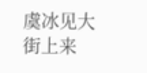虞冰见大街上来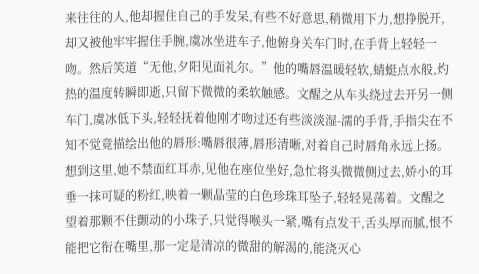来往往的人,他却握住自己的手发呆,有些不好意思,稍微用下力,想挣脱开,却又被他牢牢握住手腕,虞冰坐进车子,他俯身关车门时,在手背上轻轻一吻。然后笑道“无他,夕阳见面礼尔。”他的嘴唇温暖轻软,蜻蜓点水般,灼热的温度转瞬即逝,只留下微微的柔软触感。文醒之从车头绕过去开另一侧车门,虞冰低下头,轻轻抚着他刚才吻过还有些淡淡湿-濡的手背,手指尖在不知不觉竟描绘出他的唇形:嘴唇很薄,唇形清晰,对着自己时唇角永远上扬。想到这里,她不禁面红耳赤,见他在座位坐好,急忙将头微微侧过去,娇小的耳垂一抹可疑的粉红,映着一颗晶莹的白色珍珠耳坠子,轻轻晃荡着。文醒之望着那颗不住颤动的小珠子,只觉得喉头一紧,嘴有点发干,舌头厚而腻,恨不能把它衔在嘴里,那一定是清凉的微甜的解渴的,能浇灭心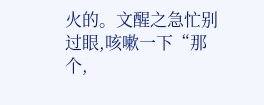火的。文醒之急忙别过眼,咳嗽一下“那个,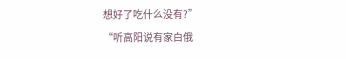想好了吃什么没有?”
“听高阳说有家白俄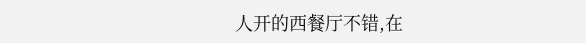人开的西餐厅不错,在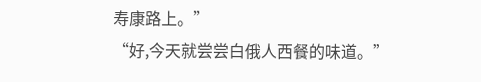寿康路上。”
“好,今天就尝尝白俄人西餐的味道。”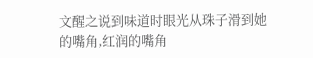文醒之说到味道时眼光从珠子滑到她的嘴角,红润的嘴角